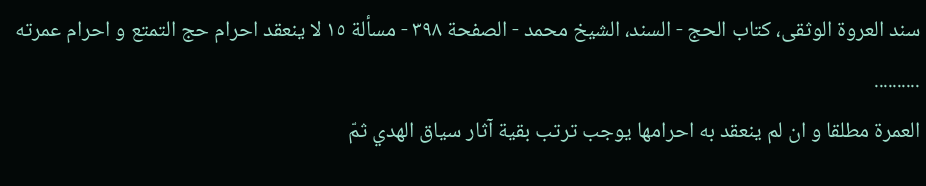سند العروة الوثقى، كتاب الحج - السند، الشيخ محمد - الصفحة ٣٩٨ - مسألة ١٥ لا ينعقد احرام حج التمتع و احرام عمرته
..........
العمرة مطلقا و ان لم ينعقد به احرامها يوجب ترتب بقية آثار سياق الهدي ثمّ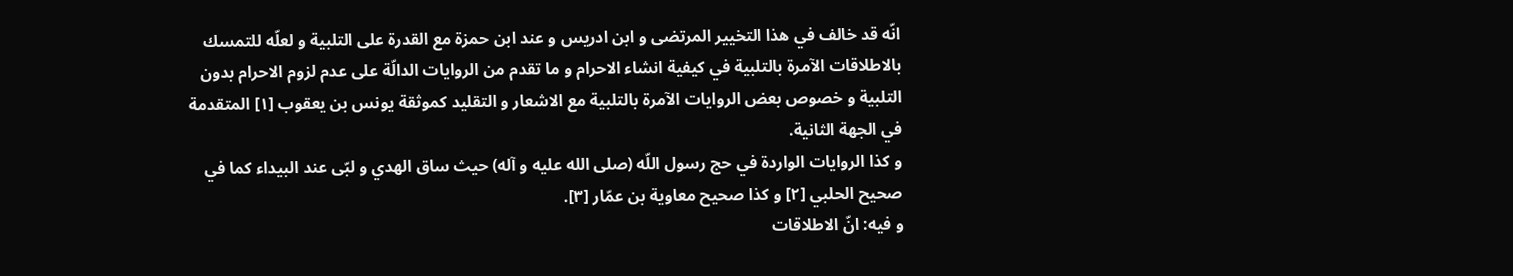انّه قد خالف في هذا التخيير المرتضى و ابن ادريس و عند ابن حمزة مع القدرة على التلبية و لعلّه للتمسك بالاطلاقات الآمرة بالتلبية في كيفية انشاء الاحرام و ما تقدم من الروايات الدالّة على عدم لزوم الاحرام بدون التلبية و خصوص بعض الروايات الآمرة بالتلبية مع الاشعار و التقليد كموثقة يونس بن يعقوب [١] المتقدمة في الجهة الثانية.
و كذا الروايات الواردة في حج رسول اللّه (صلى الله عليه و آله) حيث ساق الهدي و لبّى عند البيداء كما في صحيح الحلبي [٢] و كذا صحيح معاوية بن عمّار [٣].
و فيه: انّ الاطلاقات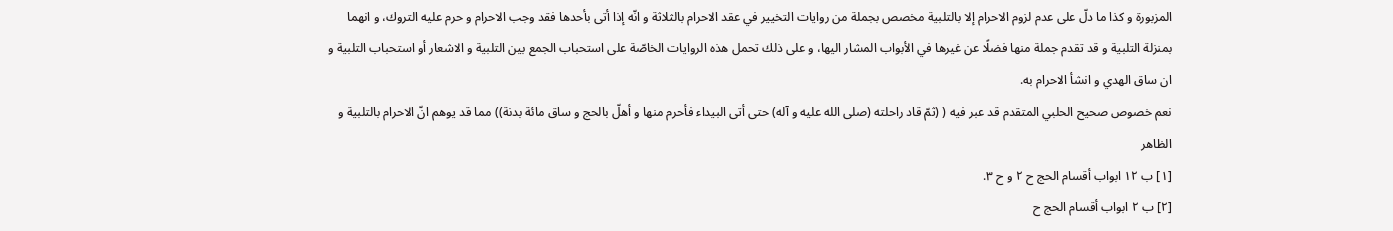المزبورة و كذا ما دلّ على عدم لزوم الاحرام إلا بالتلبية مخصص بجملة من روايات التخيير في عقد الاحرام بالثلاثة و انّه إذا أتى بأحدها فقد وجب الاحرام و حرم عليه التروك، و انهما بمنزلة التلبية و قد تقدم جملة منها فضلًا عن غيرها في الأبواب المشار اليها، و على ذلك تحمل هذه الروايات الخاصّة على استحباب الجمع بين التلبية و الاشعار أو استحباب التلبية و ان ساق الهدي و انشأ الاحرام به.
نعم خصوص صحيح الحلبي المتقدم قد عبر فيه ( (ثمّ قاد راحلته (صلى الله عليه و آله) حتى أتى البيداء فأحرم منها و أهلّ بالحج و ساق مائة بدنة)) مما قد يوهم انّ الاحرام بالتلبية و الظاهر
[١] ب ١٢ ابواب أقسام الحج ح ٢ و ح ٣.
[٢] ب ٢ ابواب أقسام الحج ح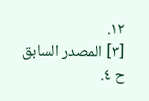١٢.
[٣] المصدر السابق ح ٤.